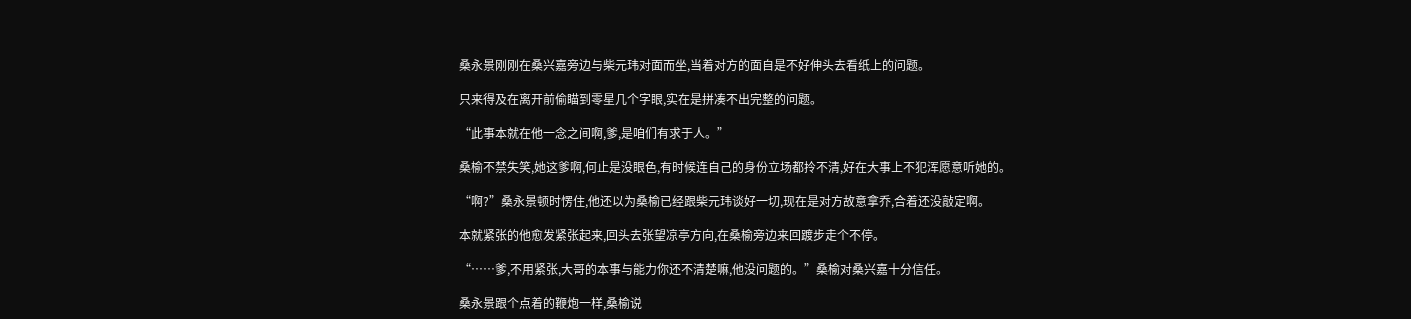桑永景刚刚在桑兴嘉旁边与柴元玮对面而坐,当着对方的面自是不好伸头去看纸上的问题。

只来得及在离开前偷瞄到零星几个字眼,实在是拼凑不出完整的问题。

“此事本就在他一念之间啊,爹,是咱们有求于人。”

桑榆不禁失笑,她这爹啊,何止是没眼色,有时候连自己的身份立场都拎不清,好在大事上不犯浑愿意听她的。

“啊?”桑永景顿时愣住,他还以为桑榆已经跟柴元玮谈好一切,现在是对方故意拿乔,合着还没敲定啊。

本就紧张的他愈发紧张起来,回头去张望凉亭方向,在桑榆旁边来回踱步走个不停。

“……爹,不用紧张,大哥的本事与能力你还不清楚嘛,他没问题的。”桑榆对桑兴嘉十分信任。

桑永景跟个点着的鞭炮一样,桑榆说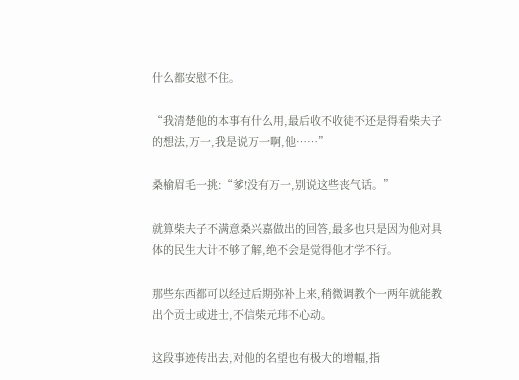什么都安慰不住。

“我清楚他的本事有什么用,最后收不收徒不还是得看柴夫子的想法,万一,我是说万一啊,他……”

桑榆眉毛一挑:“爹!没有万一,别说这些丧气话。”

就算柴夫子不满意桑兴嘉做出的回答,最多也只是因为他对具体的民生大计不够了解,绝不会是觉得他才学不行。

那些东西都可以经过后期弥补上来,稍微调教个一两年就能教出个贡士或进士,不信柴元玮不心动。

这段事迹传出去,对他的名望也有极大的增幅,指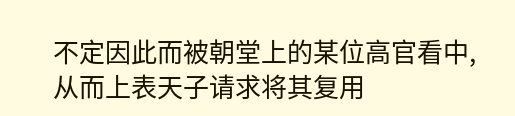不定因此而被朝堂上的某位高官看中,从而上表天子请求将其复用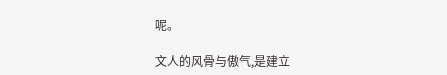呢。

文人的风骨与傲气,是建立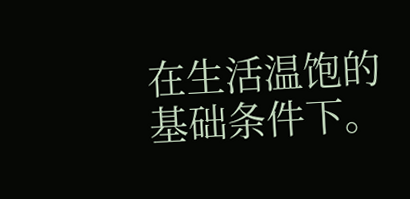在生活温饱的基础条件下。